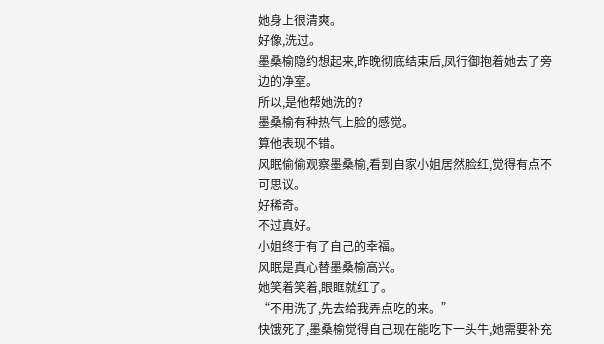她身上很清爽。
好像,洗过。
墨桑榆隐约想起来,昨晚彻底结束后,凤行御抱着她去了旁边的净室。
所以,是他帮她洗的?
墨桑榆有种热气上脸的感觉。
算他表现不错。
风眠偷偷观察墨桑榆,看到自家小姐居然脸红,觉得有点不可思议。
好稀奇。
不过真好。
小姐终于有了自己的幸福。
风眠是真心替墨桑榆高兴。
她笑着笑着,眼眶就红了。
“不用洗了,先去给我弄点吃的来。”
快饿死了,墨桑榆觉得自己现在能吃下一头牛,她需要补充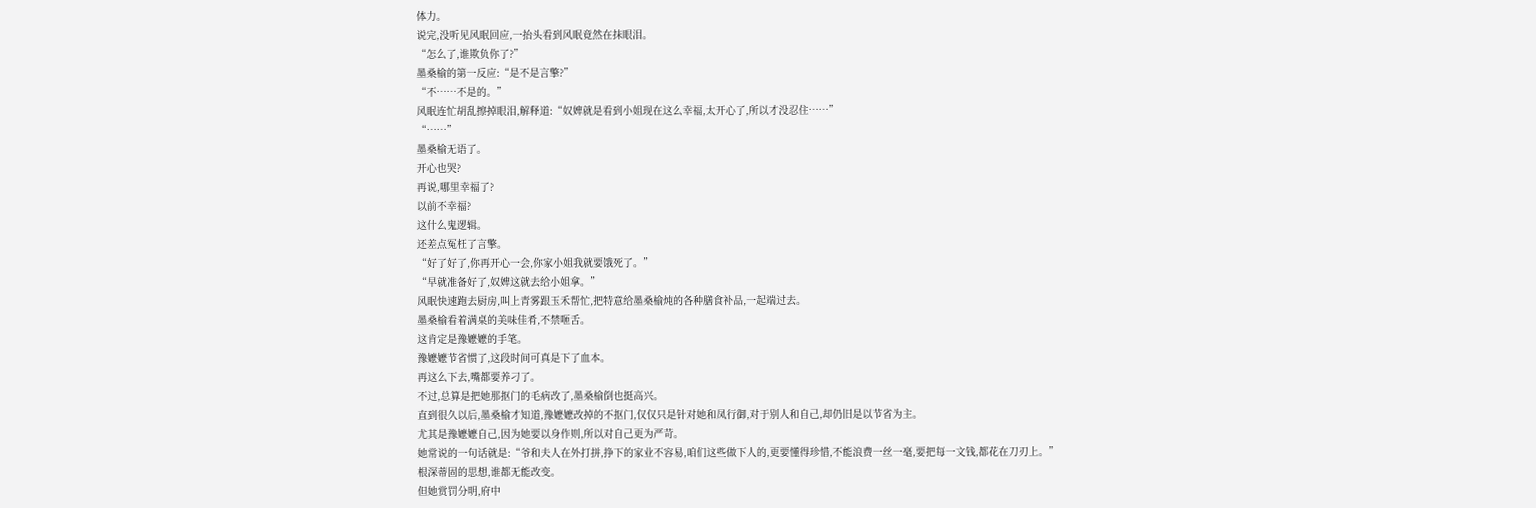体力。
说完,没听见风眠回应,一抬头看到风眠竟然在抹眼泪。
“怎么了,谁欺负你了?”
墨桑榆的第一反应:“是不是言擎?”
“不……不是的。”
风眠连忙胡乱擦掉眼泪,解释道:“奴婢就是看到小姐现在这么幸福,太开心了,所以才没忍住……”
“……”
墨桑榆无语了。
开心也哭?
再说,哪里幸福了?
以前不幸福?
这什么鬼逻辑。
还差点冤枉了言擎。
“好了好了,你再开心一会,你家小姐我就要饿死了。”
“早就准备好了,奴婢这就去给小姐拿。”
风眠快速跑去厨房,叫上青雾跟玉禾帮忙,把特意给墨桑榆炖的各种膳食补品,一起端过去。
墨桑榆看着满桌的美味佳肴,不禁咂舌。
这肯定是豫嬷嬷的手笔。
豫嬷嬷节省惯了,这段时间可真是下了血本。
再这么下去,嘴都要养刁了。
不过,总算是把她那抠门的毛病改了,墨桑榆倒也挺高兴。
直到很久以后,墨桑榆才知道,豫嬷嬷改掉的不抠门,仅仅只是针对她和凤行御,对于别人和自己,却仍旧是以节省为主。
尤其是豫嬷嬷自己,因为她要以身作则,所以对自己更为严苛。
她常说的一句话就是:“爷和夫人在外打拼,挣下的家业不容易,咱们这些做下人的,更要懂得珍惜,不能浪费一丝一毫,要把每一文钱,都花在刀刃上。”
根深蒂固的思想,谁都无能改变。
但她赏罚分明,府中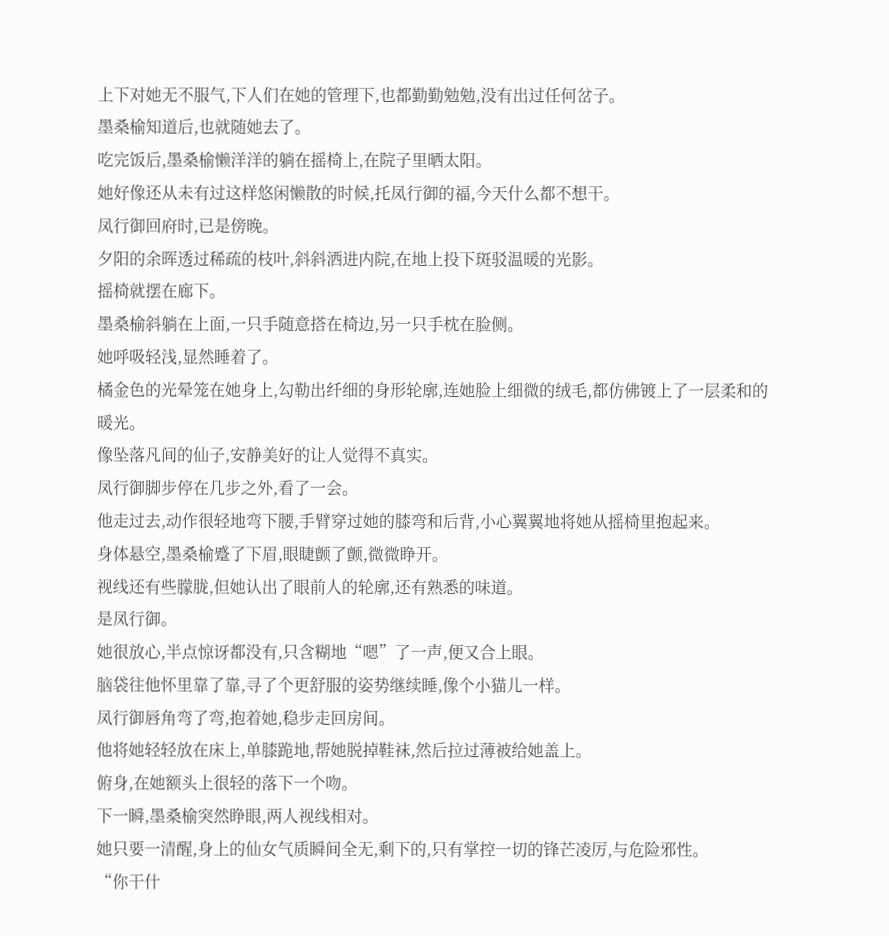上下对她无不服气,下人们在她的管理下,也都勤勤勉勉,没有出过任何岔子。
墨桑榆知道后,也就随她去了。
吃完饭后,墨桑榆懒洋洋的躺在摇椅上,在院子里晒太阳。
她好像还从未有过这样悠闲懒散的时候,托凤行御的福,今天什么都不想干。
凤行御回府时,已是傍晚。
夕阳的余晖透过稀疏的枝叶,斜斜洒进内院,在地上投下斑驳温暖的光影。
摇椅就摆在廊下。
墨桑榆斜躺在上面,一只手随意搭在椅边,另一只手枕在脸侧。
她呼吸轻浅,显然睡着了。
橘金色的光晕笼在她身上,勾勒出纤细的身形轮廓,连她脸上细微的绒毛,都仿佛镀上了一层柔和的暖光。
像坠落凡间的仙子,安静美好的让人觉得不真实。
凤行御脚步停在几步之外,看了一会。
他走过去,动作很轻地弯下腰,手臂穿过她的膝弯和后背,小心翼翼地将她从摇椅里抱起来。
身体悬空,墨桑榆蹙了下眉,眼睫颤了颤,微微睁开。
视线还有些朦胧,但她认出了眼前人的轮廓,还有熟悉的味道。
是凤行御。
她很放心,半点惊讶都没有,只含糊地“嗯”了一声,便又合上眼。
脑袋往他怀里靠了靠,寻了个更舒服的姿势继续睡,像个小猫儿一样。
凤行御唇角弯了弯,抱着她,稳步走回房间。
他将她轻轻放在床上,单膝跪地,帮她脱掉鞋袜,然后拉过薄被给她盖上。
俯身,在她额头上很轻的落下一个吻。
下一瞬,墨桑榆突然睁眼,两人视线相对。
她只要一清醒,身上的仙女气质瞬间全无,剩下的,只有掌控一切的锋芒凌厉,与危险邪性。
“你干什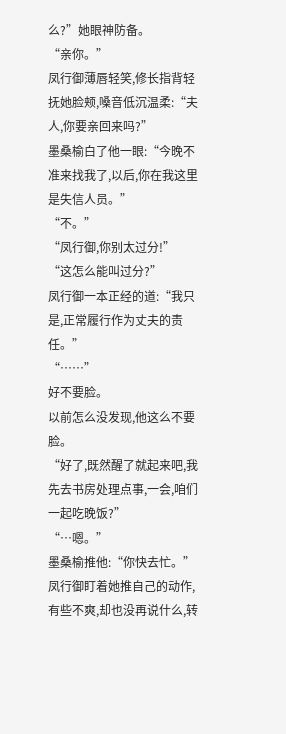么?”她眼神防备。
“亲你。”
凤行御薄唇轻笑,修长指背轻抚她脸颊,嗓音低沉温柔:“夫人,你要亲回来吗?”
墨桑榆白了他一眼:“今晚不准来找我了,以后,你在我这里是失信人员。”
“不。”
“凤行御,你别太过分!”
“这怎么能叫过分?”
凤行御一本正经的道:“我只是,正常履行作为丈夫的责任。”
“……”
好不要脸。
以前怎么没发现,他这么不要脸。
“好了,既然醒了就起来吧,我先去书房处理点事,一会,咱们一起吃晚饭?”
“…嗯。”
墨桑榆推他:“你快去忙。”
凤行御盯着她推自己的动作,有些不爽,却也没再说什么,转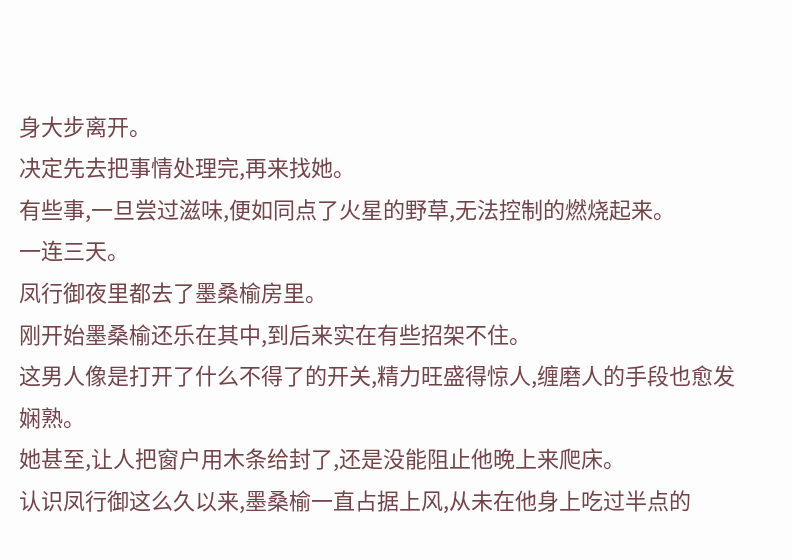身大步离开。
决定先去把事情处理完,再来找她。
有些事,一旦尝过滋味,便如同点了火星的野草,无法控制的燃烧起来。
一连三天。
凤行御夜里都去了墨桑榆房里。
刚开始墨桑榆还乐在其中,到后来实在有些招架不住。
这男人像是打开了什么不得了的开关,精力旺盛得惊人,缠磨人的手段也愈发娴熟。
她甚至,让人把窗户用木条给封了,还是没能阻止他晚上来爬床。
认识凤行御这么久以来,墨桑榆一直占据上风,从未在他身上吃过半点的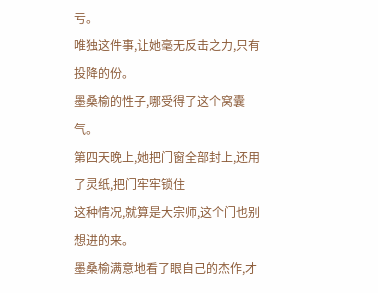亏。
唯独这件事,让她毫无反击之力,只有投降的份。
墨桑榆的性子,哪受得了这个窝囊气。
第四天晚上,她把门窗全部封上,还用了灵纸,把门牢牢锁住
这种情况,就算是大宗师,这个门也别想进的来。
墨桑榆满意地看了眼自己的杰作,才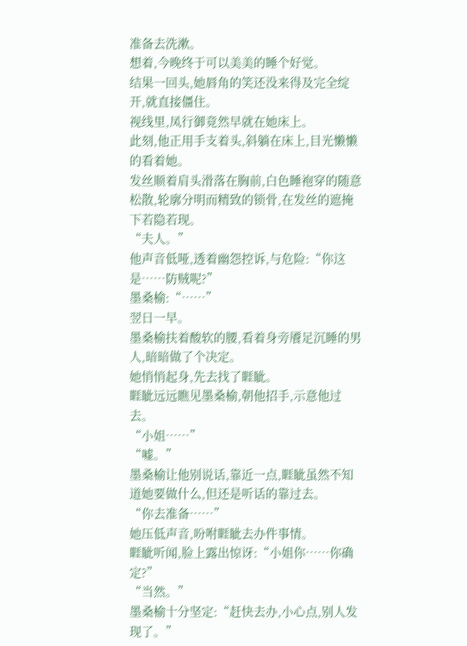准备去洗漱。
想着,今晚终于可以美美的睡个好觉。
结果一回头,她唇角的笑还没来得及完全绽开,就直接僵住。
视线里,凤行御竟然早就在她床上。
此刻,他正用手支着头,斜躺在床上,目光懒懒的看着她。
发丝顺着肩头滑落在胸前,白色睡袍穿的随意松散,轮廓分明而精致的锁骨,在发丝的遮掩下若隐若现。
“夫人。”
他声音低哑,透着幽怨控诉,与危险:“你这是……防贼呢?”
墨桑榆:“……”
翌日一早。
墨桑榆扶着酸软的腰,看着身旁餍足沉睡的男人,暗暗做了个决定。
她悄悄起身,先去找了睚眦。
睚眦远远瞧见墨桑榆,朝他招手,示意他过去。
“小姐……”
“嘘。”
墨桑榆让他别说话,靠近一点,睚眦虽然不知道她要做什么,但还是听话的靠过去。
“你去准备……”
她压低声音,吩咐睚眦去办件事情。
睚眦听闻,脸上露出惊讶:“小姐你……你确定?”
“当然。”
墨桑榆十分坚定:“赶快去办,小心点,别人发现了。”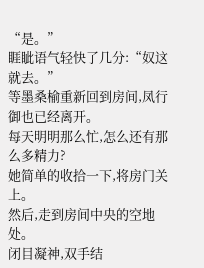“是。”
睚眦语气轻快了几分:“奴这就去。”
等墨桑榆重新回到房间,凤行御也已经离开。
每天明明那么忙,怎么还有那么多精力?
她简单的收拾一下,将房门关上。
然后,走到房间中央的空地处。
闭目凝神,双手结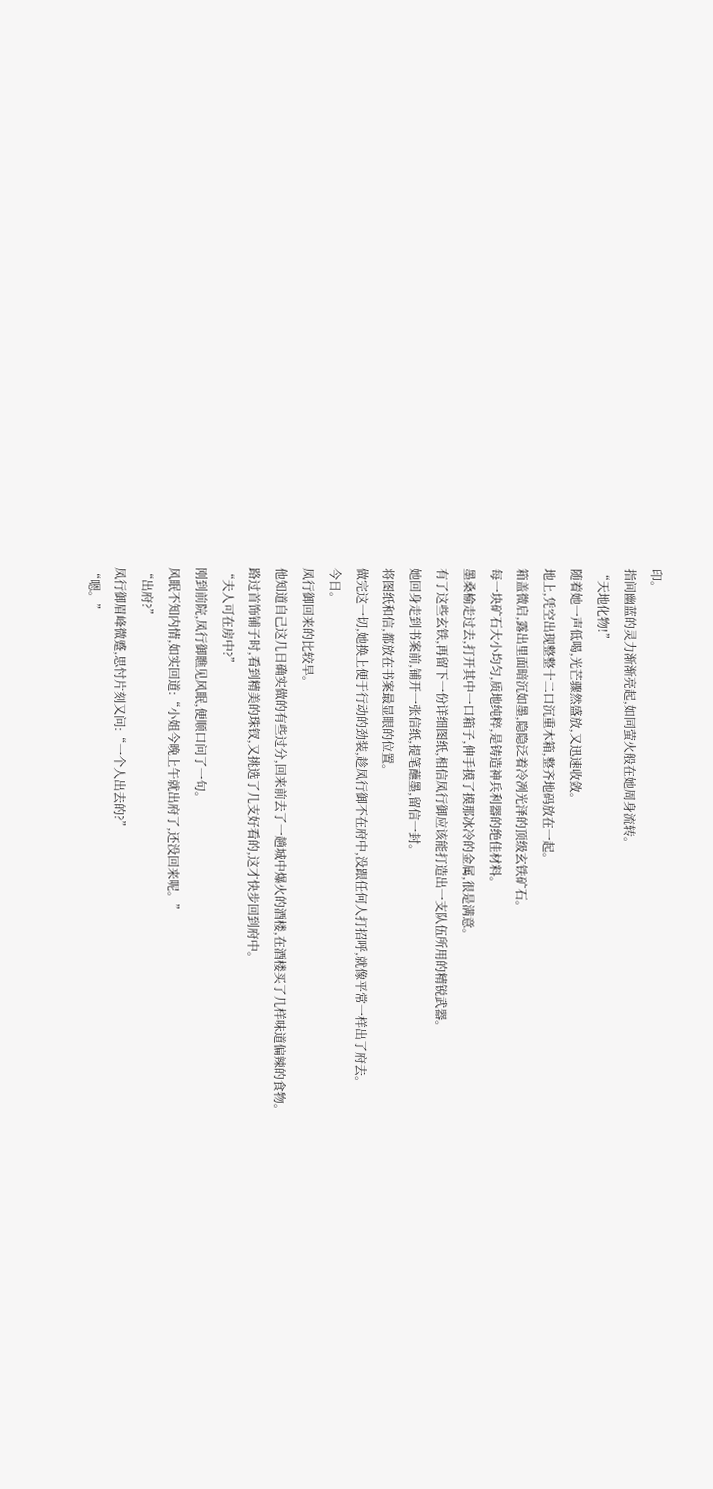印。
指间幽蓝的灵力渐渐亮起,如同萤火般在她周身流转。
“天地化物!”
随着她一声低喝,光芒骤然盛放,又迅速收敛。
地上,凭空出现整整十二口沉重木箱,整齐地码放在一起。
箱盖微启,露出里面暗沉如墨,隐隐泛着冷冽光泽的顶级玄铁矿石。
每一块矿石大小均匀,质地纯粹,是铸造神兵利器的绝佳材料。
墨桑榆走过去,打开其中一口箱子,伸手摸了摸那冰冷的金属,很是满意。
有了这些玄铁,再留下一份详细图纸,相信凤行御应该能打造出一支队伍所用的精锐武器。
她回身走到书案前,铺开一张信纸,提笔蘸墨,留信一封。
将图纸和信,都放在书案最显眼的位置。
做完这一切,她换上便于行动的劲装,趁凤行御不在府中,没跟任何人打招呼,就像平常一样出了府去。
今日。
凤行御回来的比较早。
他知道自己这几日确实做的有些过分,回来前去了一趟城中爆火的酒楼,在酒楼买了几样味道偏辣的食物。
路过首饰铺子时,看到精美的珠钗,又挑选了几支好看的,这才快步回到府中。
“夫人可在房中?”
刚到前院,凤行御瞧见风眠,便顺口问了一句。
风眠不知内情,如实回道:“小姐今晚上午就出府了,还没回来呢。”
“出府?”
凤行御眉峰微蹙,思忖片刻又问:“一个人出去的?”
“嗯。”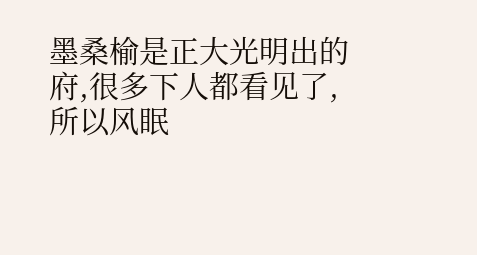墨桑榆是正大光明出的府,很多下人都看见了,所以风眠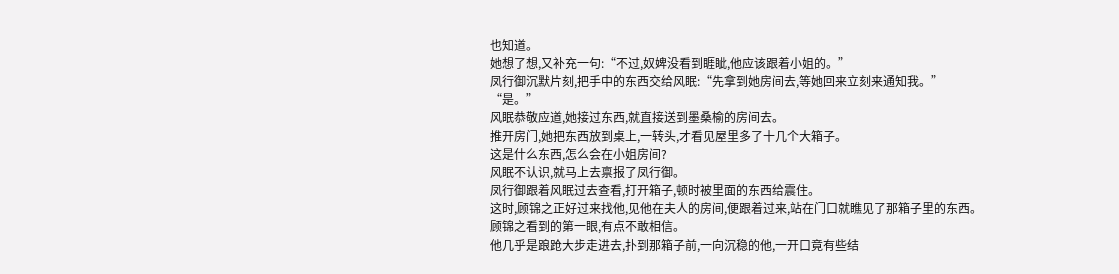也知道。
她想了想,又补充一句:“不过,奴婢没看到睚眦,他应该跟着小姐的。”
凤行御沉默片刻,把手中的东西交给风眠:“先拿到她房间去,等她回来立刻来通知我。”
“是。”
风眠恭敬应道,她接过东西,就直接送到墨桑榆的房间去。
推开房门,她把东西放到桌上,一转头,才看见屋里多了十几个大箱子。
这是什么东西,怎么会在小姐房间?
风眠不认识,就马上去禀报了凤行御。
凤行御跟着风眠过去查看,打开箱子,顿时被里面的东西给震住。
这时,顾锦之正好过来找他,见他在夫人的房间,便跟着过来,站在门口就瞧见了那箱子里的东西。
顾锦之看到的第一眼,有点不敢相信。
他几乎是踉跄大步走进去,扑到那箱子前,一向沉稳的他,一开口竟有些结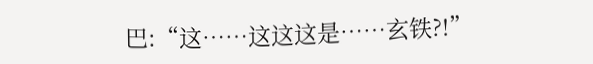巴:“这……这这这是……玄铁?!”